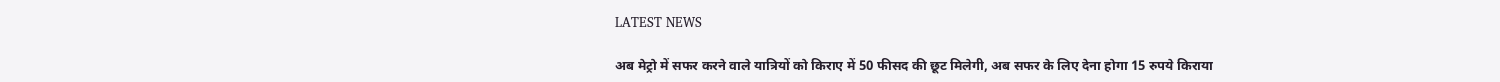LATEST NEWS

अब मेट्रो में सफर करने वाले यात्रियों को किराए में 50 फीसद की छूट मिलेगी, अब सफर के लिए देना होगा 15 रुपये किराया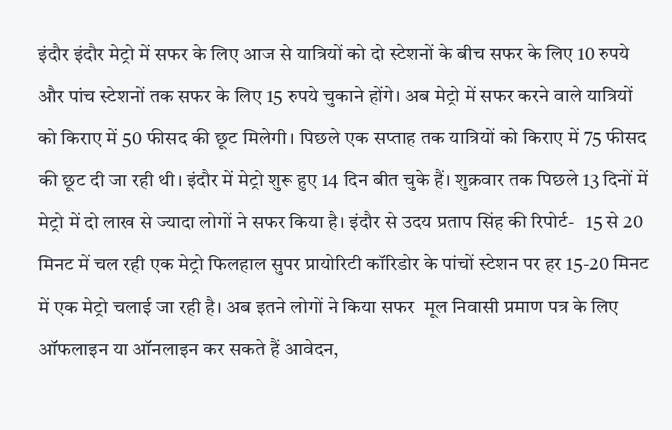इंदौर इंदौर मेट्रो में सफर के लिए आज से यात्रियों को दो स्टेशनों के बीच सफर के लिए 10 रुपये और पांच स्टेशनों तक सफर के लिए 15 रुपये चुकाने होंगे। अब मेट्रो में सफर करने वाले यात्रियों को किराए में 50 फीसद की छूट मिलेगी। पिछले एक सप्ताह तक यात्रियों को किराए में 75 फीसद की छूट दी जा रही थी। इंदौर में मेट्रो शुरू हुए 14 दिन बीत चुके हैं। शुक्रवार तक पिछले 13 दिनों में मेट्रो में दो लाख से ज्यादा लोगों ने सफर किया है। इंदौर से उदय प्रताप सिंह की रिपोर्ट-   15 से 20 मिनट में चल रही एक मेट्रो फिलहाल सुपर प्रायोरिटी कॉरिडोर के पांचों स्टेशन पर हर 15-20 मिनट में एक मेट्रो चलाई जा रही है। अब इतने लोगों ने किया सफर  मूल निवासी प्रमाण पत्र के लिए ऑफलाइन या ऑनलाइन कर सकते हैं आवेदन,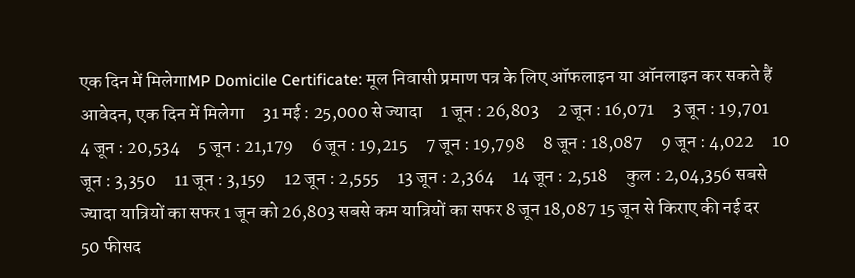एक दिन में मिलेगाMP Domicile Certificate: मूल निवासी प्रमाण पत्र के लिए ऑफलाइन या ऑनलाइन कर सकते हैं आवेदन, एक दिन में मिलेगा     31 मई : 25,000 से ज्यादा     1 जून : 26,803     2 जून : 16,071     3 जून : 19,701     4 जून : 20,534     5 जून : 21,179     6 जून : 19,215     7 जून : 19,798     8 जून : 18,087     9 जून : 4,022     10 जून : 3,350     11 जून : 3,159     12 जून : 2,555     13 जून : 2,364     14 जून : 2,518     कुल : 2,04,356 सबसे ज्यादा यात्रियों का सफर 1 जून को 26,803 सबसे कम यात्रियों का सफर 8 जून 18,087 15 जून से किराए की नई दर     50 फीसद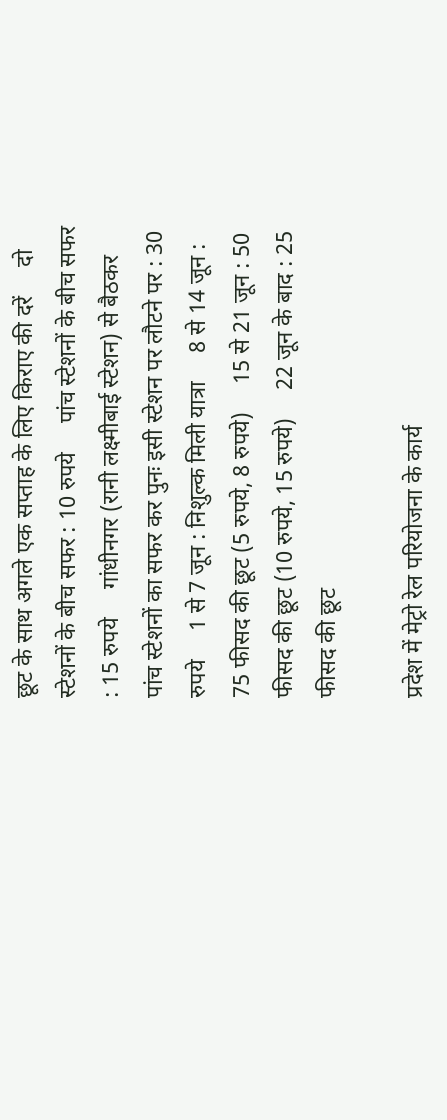छूट के साथ अगले एक सप्ताह के लिए किराए की दरें     दो स्टेशनों के बीच सफर : 10 रुपये     पांच स्टेशनों के बीच सफर : 15 रुपये     गांधीनगर (रानी लक्ष्मीबाई स्टेशन) से बैठकर पांच स्टेशनों का सफर कर पुनः इसी स्टेशन पर लौटने पर : 30 रुपये     1 से 7 जून : निशुल्क मिली यात्रा     8 से 14 जून : 75 फीसद की छूट (5 रुपये, 8 रुपये)     15 से 21 जून : 50 फीसद की छूट (10 रुपये, 15 रुपये)     22 जून के बाद : 25 फीसद की छूट

प्रदेश में मेट्रो रेल परियोजना के कार्य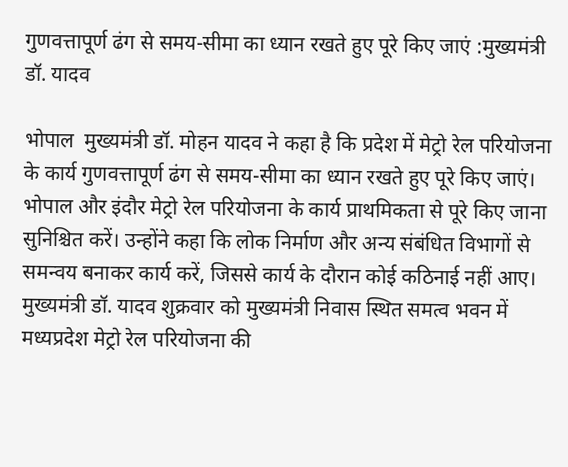गुणवत्तापूर्ण ढंग से समय-सीमा का ध्यान रखते हुए पूरे किए जाएं :मुख्यमंत्री डॉ. यादव

भोपाल  मुख्यमंत्री डॉ. मोहन यादव ने कहा है कि प्रदेश में मेट्रो रेल परियोजना के कार्य गुणवत्तापूर्ण ढंग से समय-सीमा का ध्यान रखते हुए पूरे किए जाएं। भोपाल और इंदौर मेट्रो रेल परियोजना के कार्य प्राथमिकता से पूरे किए जाना सुनिश्चित करें। उन्होंने कहा कि लोक निर्माण और अन्य संबंधित विभागों से समन्वय बनाकर कार्य करें, जिससे कार्य के दौरान कोई कठिनाई नहीं आए। मुख्यमंत्री डॉ. यादव शुक्रवार को मुख्यमंत्री निवास स्थित समत्व भवन में मध्यप्रदेश मेट्रो रेल परियोजना की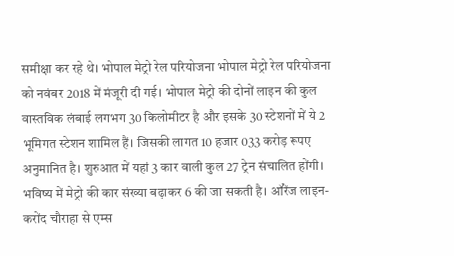समीक्षा कर रहे थे। भोपाल मेट्रो रेल परियोजना भोपाल मेट्रो रेल परियोजना को नवंबर 2018 में मंजूरी दी गई। भोपाल मेट्रो की दोनों लाइन की कुल वास्तविक लंबाई लगभग 30 किलोमीटर है और इसके 30 स्टेशनों में ये 2 भूमिगत स्टेशन शामिल हैं। जिसकी लागत 10 हजार 033 करोड़ रूपए अनुमानित है। शुरुआत में यहां 3 कार वाली कुल 27 ट्रेन संचालित होंगी। भविष्य में मेट्रो की कार संख्या बढ़ाकर 6 की जा सकती है। ऑरेंज लाइन-करोंद चौराहा से एम्स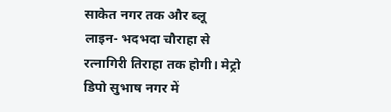साकेत नगर तक और ब्लू लाइन- भदभदा चौराहा से रत्नागिरी तिराहा तक होगी। मेट्रो डिपो सुभाष नगर में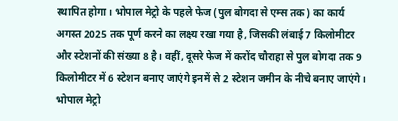स्थापित होगा। भोपाल मेट्रो के पहले फेज (पुल बोगदा से एम्स तक) का कार्य अगस्त 2025 तक पूर्ण करने का लक्ष्य रखा गया है, जिसकी लंबाई 7 किलोमीटर और स्टेशनों की संख्या 8 है। वहीं, दूसरे फेज में करोंद चौराहा से पुल बोगदा तक 9 किलोमीटर में 6 स्टेशन बनाए जाएंगे इनमें से 2 स्टेशन जमीन के नीचे बनाए जाएंगे। भोपाल मेट्रो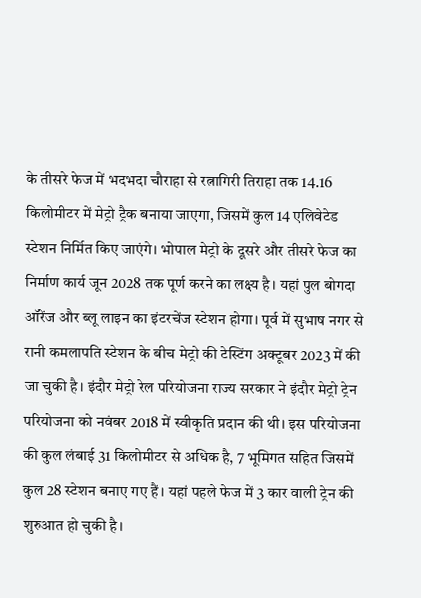के तीसरे फेज में भदभदा चौराहा से रत्नागिरी तिराहा तक 14.16 किलोमीटर में मेट्रो ट्रैक बनाया जाएगा, जिसमें कुल 14 एलिवेटेड स्टेशन निर्मित किए जाएंगे। भोपाल मेट्रो के दूसरे और तीसरे फेज का निर्माण कार्य जून 2028 तक पूर्ण करने का लक्ष्य है। यहां पुल बोगदा ऑरेंज और ब्लू लाइन का इंटरचेंज स्टेशन होगा। पूर्व में सुभाष नगर से रानी कमलापति स्टेशन के बीच मेट्रो की टेस्टिंग अक्टूबर 2023 में की जा चुकी है। इंदौर मेट्रो रेल परियोजना राज्य सरकार ने इंदौर मेट्रो ट्रेन परियोजना को नवंबर 2018 में स्वीकृति प्रदान की थी। इस परियोजना की कुल लंबाई 31 किलोमीटर से अधिक है, 7 भूमिगत सहित जिसमें कुल 28 स्टेशन बनाए गए हैं। यहां पहले फेज में 3 कार वाली ट्रेन की शुरुआत हो चुकी है।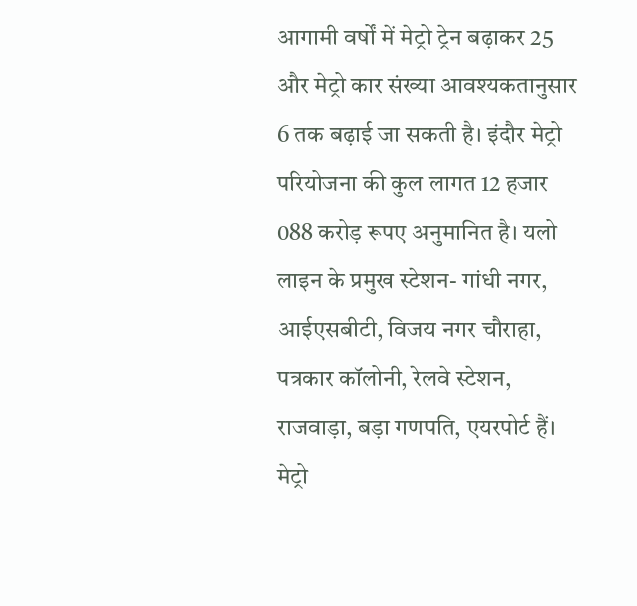आगामी वर्षों में मेट्रो ट्रेन बढ़ाकर 25 और मेट्रो कार संख्या आवश्यकतानुसार 6 तक बढ़ाई जा सकती है। इंदौर मेट्रो परियोजना की कुल लागत 12 हजार 088 करोड़ रूपए अनुमानित है। यलो लाइन के प्रमुख स्टेशन- गांधी नगर, आईएसबीटी, विजय नगर चौराहा, पत्रकार कॉलोनी, रेलवे स्टेशन, राजवाड़ा, बड़ा गणपति, एयरपोर्ट हैं। मेट्रो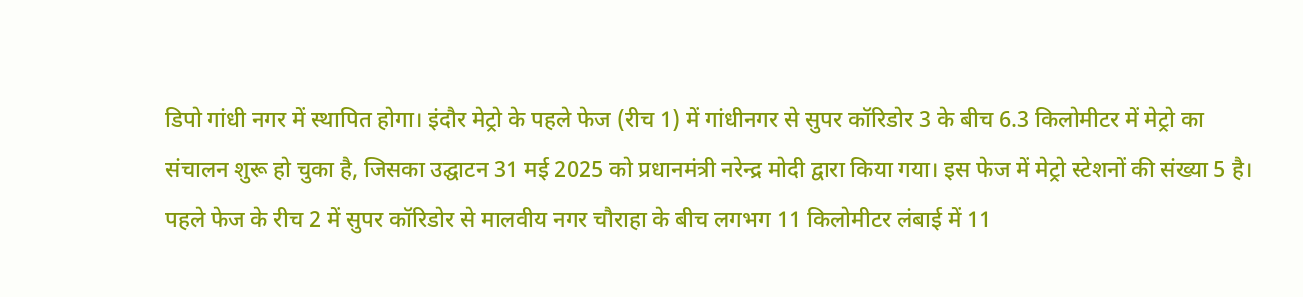डिपो गांधी नगर में स्थापित होगा। इंदौर मेट्रो के पहले फेज (रीच 1) में गांधीनगर से सुपर कॉरिडोर 3 के बीच 6.3 किलोमीटर में मेट्रो का संचालन शुरू हो चुका है, जिसका उद्घाटन 31 मई 2025 को प्रधानमंत्री नरेन्द्र मोदी द्वारा किया गया। इस फेज में मेट्रो स्टेशनों की संख्या 5 है। पहले फेज के रीच 2 में सुपर कॉरिडोर से मालवीय नगर चौराहा के बीच लगभग 11 किलोमीटर लंबाई में 11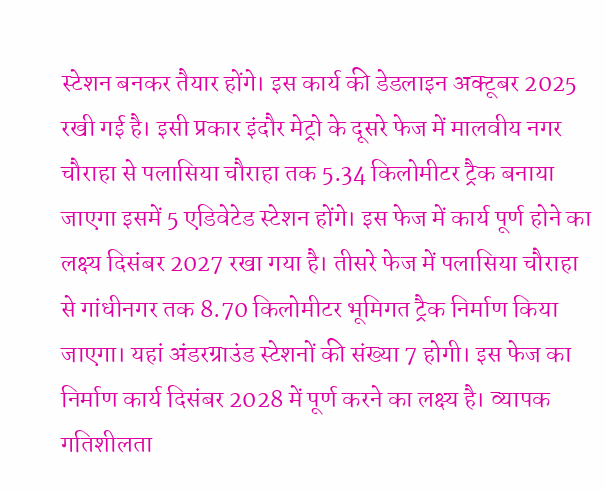स्टेशन बनकर तैयार होंगे। इस कार्य की डेडलाइन अक्टूबर 2025 रखी गई है। इसी प्रकार इंदौर मेट्रो के दूसरे फेज में मालवीय नगर चौराहा से पलासिया चौराहा तक 5.34 किलोमीटर ट्रैक बनाया जाएगा इसमें 5 एडिवेटेड स्टेशन होंगे। इस फेज में कार्य पूर्ण होने का लक्ष्य दिसंबर 2027 रखा गया है। तीसरे फेज में पलासिया चौराहा से गांधीनगर तक 8.70 किलोमीटर भूमिगत ट्रैक निर्माण किया जाएगा। यहां अंडरग्राउंड स्टेशनों की संख्या 7 होगी। इस फेज का निर्माण कार्य दिसंबर 2028 में पूर्ण करने का लक्ष्य है। व्यापक गतिशीलता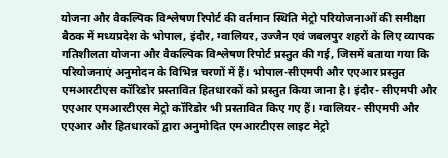योजना और वैकल्पिक विश्लेषण रिपोर्ट की वर्तमान स्थिति मेट्रो परियोजनाओं की समीक्षा बैठक में मध्यप्रदेश के भोपाल, इंदौर, ग्वालियर, उज्जैन एवं जबलपुर शहरों के लिए व्यापक गतिशीलता योजना और वैकल्पिक विश्लेषण रिपोर्ट प्रस्तुत की गई, जिसमें बताया गया कि परियोजनाएं अनुमोदन के विभिन्न चरणों में हैं। भोपाल-सीएमपी और एएआर प्रस्तुत एमआरटीएस कॉरिडोर प्रस्तावित हितधारकों को प्रस्तुत किया जाना है। इंदौर- सीएमपी और एएआर एमआरटीएस मेट्रो कॉरिडोर भी प्रस्तावित किए गए हैं। ग्वालियर- सीएमपी और एएआर और हितधारकों द्वारा अनुमोदित एमआरटीएस लाइट मेट्रो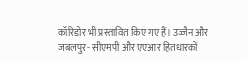कॉरिडोर भी प्रस्तावित किए गए हैं। उज्जैन और जबलपुर- सीएमपी और एएआर हितधारकों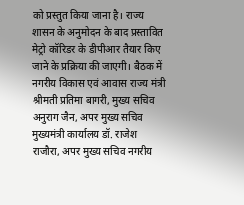को प्रस्तुत किया जाना है। राज्य शासन के अनुमोदन के बाद प्रस्तावित मेट्रो कॉरिडर के डीपीआर तैयार किए जाने के प्रक्रिया की जाएगी। बैठक में नगरीय विकास एवं आवास राज्य मंत्री श्रीमती प्रतिमा बागरी, मुख्य सचिव अनुराग जैन, अपर मुख्य सचिव मुख्यमंत्री कार्यालय डॉ. राजेश राजौरा, अपर मुख्य सचिव नगरीय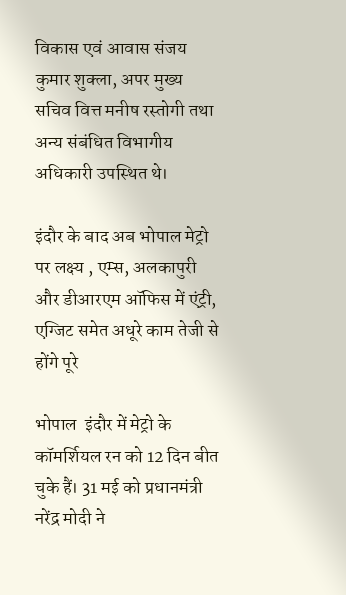विकास एवं आवास संजय कुमार शुक्ला, अपर मुख्य सचिव वित्त मनीष रस्तोगी तथा अन्य संबंधित विभागीय अधिकारी उपस्थित थे।

इंदौर के बाद अब भोपाल मेट्रो पर लक्ष्य , एम्स, अलकापुरी और डीआरएम ऑफिस में एंट्री, एग्जिट समेत अधूरे काम तेजी से होंगे पूरे

भोपाल  इंदौर में मेट्रो के कॉमर्शियल रन को 12 दिन बीत चुके हैं। 31 मई को प्रधानमंत्री नरेंद्र मोदी ने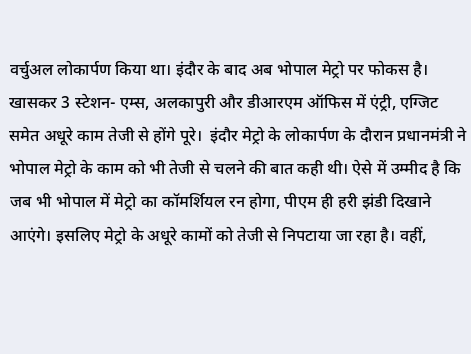वर्चुअल लोकार्पण किया था। इंदौर के बाद अब भोपाल मेट्रो पर फोकस है। खासकर 3 स्टेशन- एम्स, अलकापुरी और डीआरएम ऑफिस में एंट्री, एग्जिट समेत अधूरे काम तेजी से होंगे पूरे।  इंदौर मेट्रो के लोकार्पण के दौरान प्रधानमंत्री ने भोपाल मेट्रो के काम को भी तेजी से चलने की बात कही थी। ऐसे में उम्मीद है कि जब भी भोपाल में मेट्रो का कॉमर्शियल रन होगा, पीएम ही हरी झंडी दिखाने आएंगे। इसलिए मेट्रो के अधूरे कामों को तेजी से निपटाया जा रहा है। वहीं,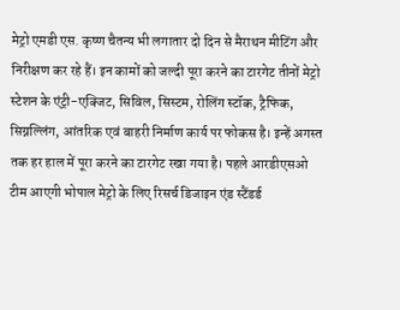मेट्रो एमडी एस. कृष्ण चैतन्य भी लगातार दो दिन से मैराथन मीटिंग और निरीक्षण कर रहे हैं। इन कामों को जल्दी पूरा करने का टारगेट तीनों मेट्रो स्टेशन के एंट्री-एक्जिट, सिविल, सिस्टम, रोलिंग स्टॉक, ट्रैफिक, सिग्नल्लिंग, आंतरिक एवं बाहरी निर्माण कार्य पर फोकस है। इन्हें अगस्त तक हर हाल में पूरा करने का टारगेट रखा गया है। पहले आरडीएसओ टीम आएगी भोपाल मेट्रो के लिए रिसर्च डिजाइन एंड स्टैंडर्ड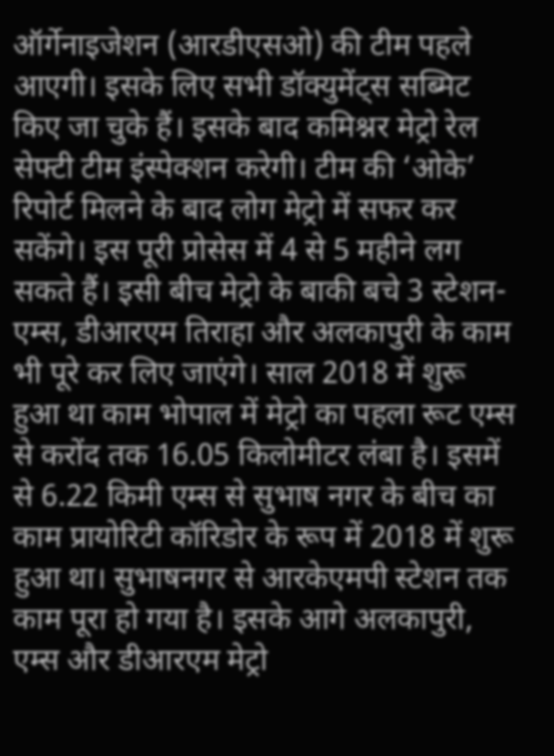ऑर्गेनाइजेशन (आरडीएसओ) की टीम पहले आएगी। इसके लिए सभी डॉक्युमेंट्स सब्मिट किए जा चुके हैं। इसके बाद कमिश्नर मेट्रो रेल सेफ्टी टीम इंस्पेक्शन करेगी। टीम की ‘ओके’ रिपोर्ट मिलने के बाद लोग मेट्रो में सफर कर सकेंगे। इस पूरी प्रोसेस में 4 से 5 महीने लग सकते हैं। इसी बीच मेट्रो के बाकी बचे 3 स्टेशन- एम्स, डीआरएम तिराहा और अलकापुरी के काम भी पूरे कर लिए जाएंगे। साल 2018 में शुरू हुआ था काम भोपाल में मेट्रो का पहला रूट एम्स से करोंद तक 16.05 किलोमीटर लंबा है। इसमें से 6.22 किमी एम्स से सुभाष नगर के बीच का काम प्रायोरिटी कॉरिडोर के रूप में 2018 में शुरू हुआ था। सुभाषनगर से आरकेएमपी स्टेशन तक काम पूरा हो गया है। इसके आगे अलकापुरी, एम्स और डीआरएम मेट्रो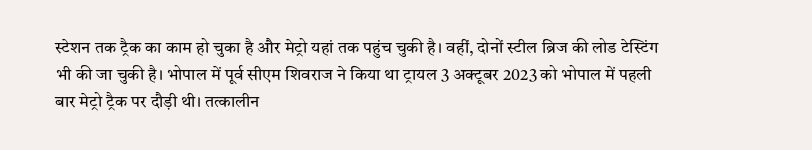स्टेशन तक ट्रैक का काम हो चुका है और मेट्रो यहां तक पहुंच चुकी है। वहीं, दोनों स्टील ब्रिज की लोड टेस्टिंग भी की जा चुकी है। भोपाल में पूर्व सीएम शिवराज ने किया था ट्रायल 3 अक्टूबर 2023 को भोपाल में पहली बार मेट्रो ट्रैक पर दौड़ी थी। तत्कालीन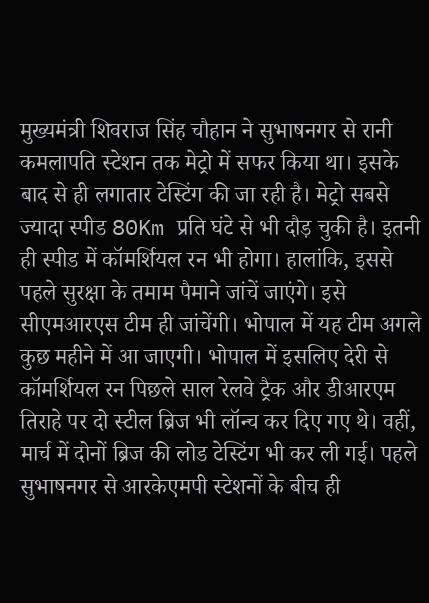मुख्यमंत्री शिवराज सिंह चौहान ने सुभाषनगर से रानी कमलापति स्टेशन तक मेट्रो में सफर किया था। इसके बाद से ही लगातार टेस्टिंग की जा रही है। मेट्रो सबसे ज्यादा स्पीड 80Km प्रति घंटे से भी दौड़ चुकी है। इतनी ही स्पीड में कॉमर्शियल रन भी होगा। हालांकि, इससे पहले सुरक्षा के तमाम पैमाने जांचें जाएंगे। इसे सीएमआरएस टीम ही जांचेंगी। भोपाल में यह टीम अगले कुछ महीने में आ जाएगी। भोपाल में इसलिए देरी से कॉमर्शियल रन पिछले साल रेलवे ट्रैक और डीआरएम तिराहे पर दो स्टील ब्रिज भी लॉन्च कर दिए गए थे। वहीं, मार्च में दोनों ब्रिज की लोड टेस्टिंग भी कर ली गई। पहले सुभाषनगर से आरकेएमपी स्टेशनों के बीच ही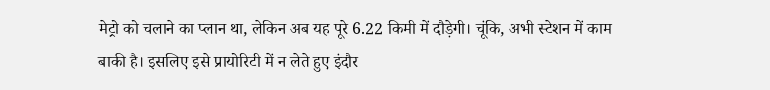मेट्रो को चलाने का प्लान था, लेकिन अब यह पूरे 6.22 किमी में दौड़ेगी। चूंकि, अभी स्टेशन में काम बाकी है। इसलिए इसे प्रायोरिटी में न लेते हुए इंदौर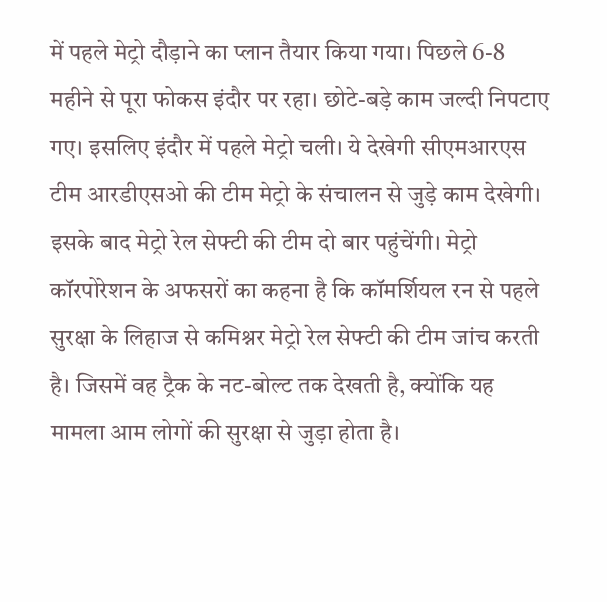में पहले मेट्रो दौड़ाने का प्लान तैयार किया गया। पिछले 6-8 महीने से पूरा फोकस इंदौर पर रहा। छोटे-बड़े काम जल्दी निपटाए गए। इसलिए इंदौर में पहले मेट्रो चली। ये देखेगी सीएमआरएस टीम आरडीएसओ की टीम मेट्रो के संचालन से जुड़े काम देखेगी। इसके बाद मेट्रो रेल सेफ्टी की टीम दो बार पहुंचेंगी। मेट्रो कॉरपोरेशन के अफसरों का कहना है कि कॉमर्शियल रन से पहले सुरक्षा के लिहाज से कमिश्नर मेट्रो रेल सेफ्टी की टीम जांच करती है। जिसमें वह ट्रैक के नट-बोल्ट तक देखती है, क्योंकि यह मामला आम लोगों की सुरक्षा से जुड़ा होता है।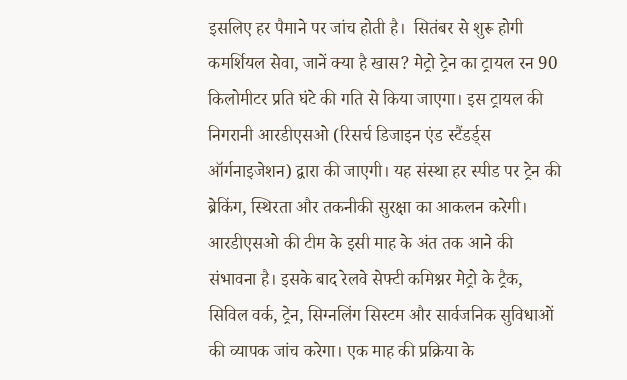इसलिए हर पैमाने पर जांच होती है।  सितंबर से शुरू होगी कमर्शियल सेवा, जानें क्या है खास? मेट्रो ट्रेन का ट्रायल रन 90 किलोमीटर प्रति घंटे की गति से किया जाएगा। इस ट्रायल की निगरानी आरडीएसओ (रिसर्च डिजाइन एंड स्टैंडर्ड्स ऑर्गनाइजेशन) द्वारा की जाएगी। यह संस्था हर स्पीड पर ट्रेन की ब्रेकिंग, स्थिरता और तकनीकी सुरक्षा का आकलन करेगी। आरडीएसओ की टीम के इसी माह के अंत तक आने की संभावना है। इसके बाद रेलवे सेफ्टी कमिश्नर मेट्रो के ट्रैक, सिविल वर्क, ट्रेन, सिग्नलिंग सिस्टम और सार्वजनिक सुविधाओं की व्यापक जांच करेगा। एक माह की प्रक्रिया के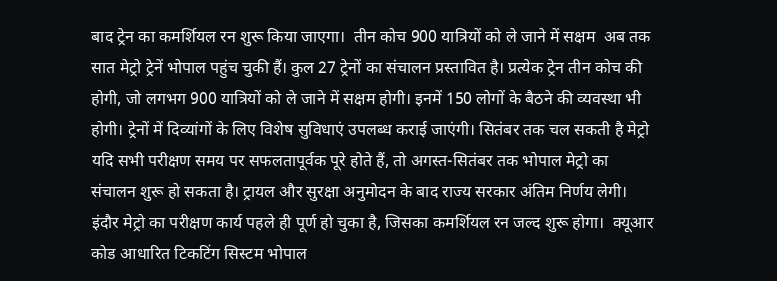बाद ट्रेन का कमर्शियल रन शुरू किया जाएगा।  तीन कोच 900 यात्रियों को ले जाने में सक्षम  अब तक सात मेट्रो ट्रेनें भोपाल पहुंच चुकी हैं। कुल 27 ट्रेनों का संचालन प्रस्तावित है। प्रत्येक ट्रेन तीन कोच की होगी, जो लगभग 900 यात्रियों को ले जाने में सक्षम होगी। इनमें 150 लोगों के बैठने की व्यवस्था भी होगी। ट्रेनों में दिव्यांगों के लिए विशेष सुविधाएं उपलब्ध कराई जाएंगी। सितंबर तक चल सकती है मेट्रो यदि सभी परीक्षण समय पर सफलतापूर्वक पूरे होते हैं, तो अगस्त-सितंबर तक भोपाल मेट्रो का संचालन शुरू हो सकता है। ट्रायल और सुरक्षा अनुमोदन के बाद राज्य सरकार अंतिम निर्णय लेगी। इंदौर मेट्रो का परीक्षण कार्य पहले ही पूर्ण हो चुका है, जिसका कमर्शियल रन जल्द शुरू होगा।  क्यूआर कोड आधारित टिकटिंग सिस्टम भोपाल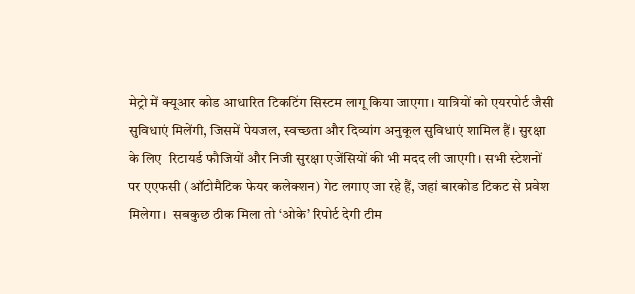मेट्रो में क्यूआर कोड आधारित टिकटिंग सिस्टम लागू किया जाएगा। यात्रियों को एयरपोर्ट जैसी सुविधाएं मिलेंगी, जिसमें पेयजल, स्वच्छता और दिव्यांग अनुकूल सुविधाएं शामिल हैं। सुरक्षा के लिए  रिटायर्ड फौजियों और निजी सुरक्षा एजेंसियों की भी मदद ली जाएगी। सभी स्टेशनों पर एएफसी (ऑटोमैटिक फेयर कलेक्शन) गेट लगाए जा रहे हैं, जहां बारकोड टिकट से प्रवेश मिलेगा।  सबकुछ ठीक मिला तो ‘ओके’ रिपोर्ट देगी टीम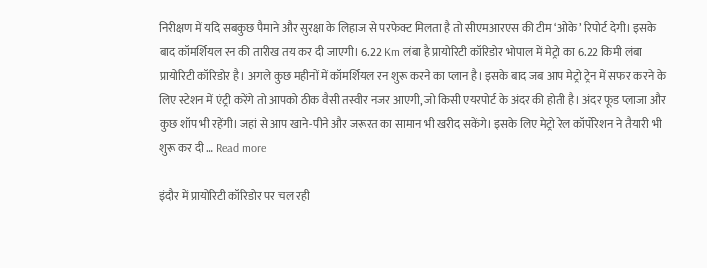निरीक्षण में यदि सबकुछ पैमाने और सुरक्षा के लिहाज से परफेक्ट मिलता है तो सीएमआरएस की टीम ‘ओके’ रिपोर्ट देगी। इसके बाद कॉमर्शियल रन की तारीख तय कर दी जाएगी। 6.22 Km लंबा है प्रायोरिटी कॉरिडोर भोपाल में मेट्रो का 6.22 किमी लंबा प्रायोरिटी कॉरिडोर है। अगले कुछ महीनों में कॉमर्शियल रन शुरू करने का प्लान है। इसके बाद जब आप मेट्रो ट्रेन में सफर करने के लिए स्टेशन में एंट्री करेंगे तो आपको ठीक वैसी तस्वीर नजर आएगी, जो किसी एयरपोर्ट के अंदर की होती है। अंदर फूड प्लाजा और कुछ शॉप भी रहेंगी। जहां से आप खाने-पीने और जरूरत का सामान भी खरीद सकेंगे। इसके लिए मेट्रो रेल कॉर्पोरेशन ने तैयारी भी शुरू कर दी … Read more

इंदौर में प्रायोरिटी कॉरिडोर पर चल रही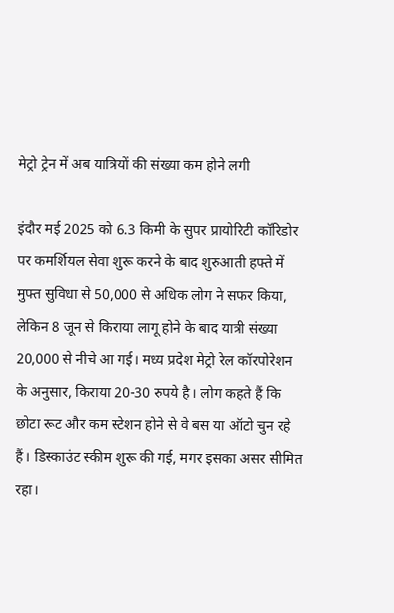मेट्रो ट्रेन में अब यात्रियों की संख्या कम होने लगी

इंदौर मई 2025 को 6.3 किमी के सुपर प्रायोरिटी कॉरिडोर पर कमर्शियल सेवा शुरू करने के बाद शुरुआती हफ्ते में मुफ्त सुविधा से 50,000 से अधिक लोग ने सफर किया, लेकिन 8 जून से किराया लागू होने के बाद यात्री संख्या 20,000 से नीचे आ गई। मध्य प्रदेश मेट्रो रेल कॉरपोरेशन के अनुसार, किराया 20-30 रुपये है। लोग कहते हैं कि छोटा रूट और कम स्टेशन होने से वे बस या ऑटो चुन रहे हैं। डिस्काउंट स्कीम शुरू की गई, मगर इसका असर सीमित रहा।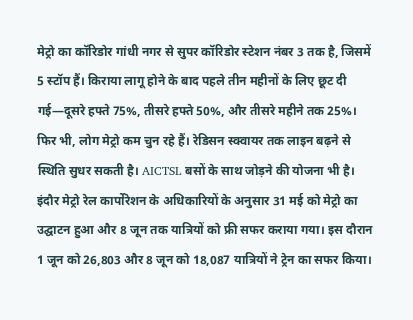मेट्रो का कॉरिडोर गांधी नगर से सुपर कॉरिडोर स्टेशन नंबर 3 तक है, जिसमें 5 स्टॉप हैं। किराया लागू होने के बाद पहले तीन महीनों के लिए छूट दी गई—दूसरे हफ्ते 75%, तीसरे हफ्ते 50%, और तीसरे महीने तक 25%। फिर भी, लोग मेट्रो कम चुन रहे हैं। रेडिसन स्क्वायर तक लाइन बढ़ने से स्थिति सुधर सकती है। AICTSL बसों के साथ जोड़ने की योजना भी है। इंदौर मेट्रो रेल कार्पोरेशन के अधिकारियों के अनुसार 31 मई को मेट्रो का उद्घाटन हुआ और 8 जून तक यात्रियों को फ्री सफर कराया गया। इस दौरान 1 जून को 26,803 और 8 जून को 18,087 यात्रियों ने ट्रेन का सफर किया।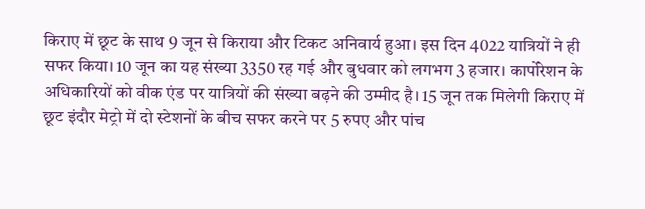किराए में छूट के साथ 9 जून से किराया और टिकट अनिवार्य हुआ। इस दिन 4022 यात्रियों ने ही सफर किया। 10 जून का यह संख्या 3350 रह गई और बुधवार को लगभग 3 हजार। कार्पोरेशन के अधिकारियों को वीक एंड पर यात्रियों की संख्या बढ़ने की उम्मीद है। 15 जून तक मिलेगी किराए में छूट इंदौर मेट्रो में दो स्टेशनों के बीच सफर करने पर 5 रुपए और पांच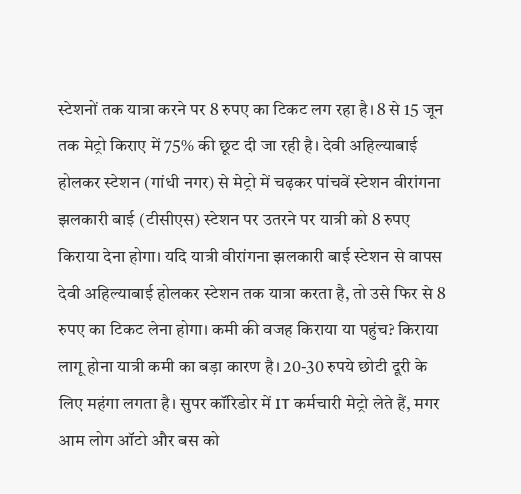स्टेशनों तक यात्रा करने पर 8 रुपए का टिकट लग रहा है। 8 से 15 जून तक मेट्रो किराए में 75% की छूट दी जा रही है। देवी अहिल्याबाई होलकर स्टेशन (गांधी नगर) से मेट्रो में चढ़कर पांचवें स्टेशन वीरांगना झलकारी बाई (टीसीएस) स्टेशन पर उतरने पर यात्री को 8 रुपए किराया देना होगा। यदि यात्री वीरांगना झलकारी बाई स्टेशन से वापस देवी अहिल्याबाई होलकर स्टेशन तक यात्रा करता है, तो उसे फिर से 8 रुपए का टिकट लेना होगा। कमी की वजह किराया या पहुंच? किराया लागू होना यात्री कमी का बड़ा कारण है। 20-30 रुपये छोटी दूरी के लिए महंगा लगता है। सुपर कॉरिडोर में IT कर्मचारी मेट्रो लेते हैं, मगर आम लोग ऑटो और बस को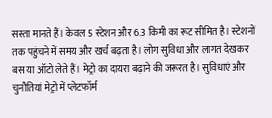सस्ता मानते हैं। केवल 5 स्टेशन और 6.3 किमी का रूट सीमित है। स्टेशनों तक पहुंचने में समय और खर्च बढ़ता है। लोग सुविधा और लागत देखकर बस या ऑटो लेते हैं। मेट्रो का दायरा बढ़ाने की जरूरत है। सुविधाएं और चुनौतियां मेट्रो में प्लेटफॉर्म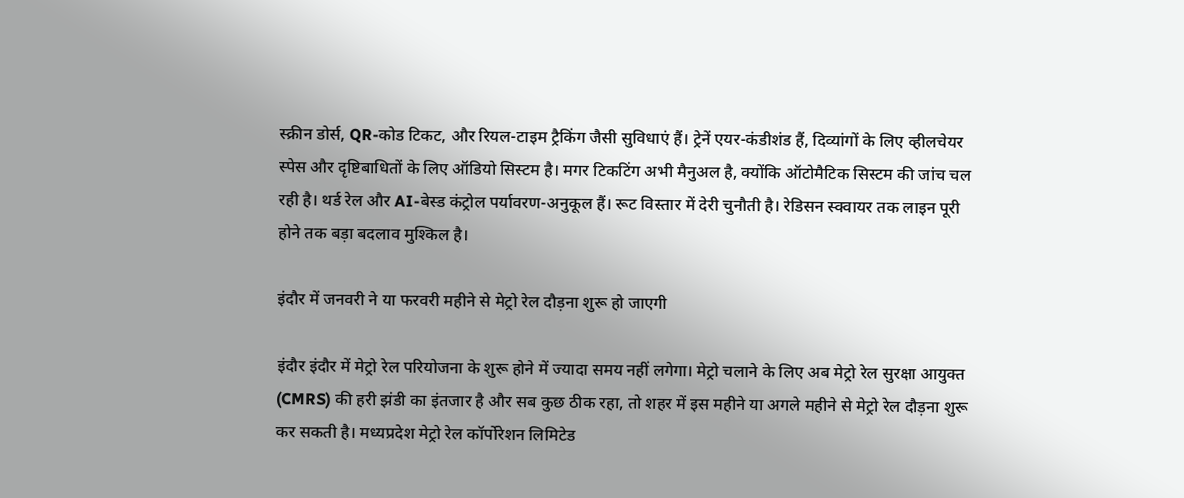स्क्रीन डोर्स, QR-कोड टिकट, और रियल-टाइम ट्रैकिंग जैसी सुविधाएं हैं। ट्रेनें एयर-कंडीशंड हैं, दिव्यांगों के लिए व्हीलचेयर स्पेस और दृष्टिबाधितों के लिए ऑडियो सिस्टम है। मगर टिकटिंग अभी मैनुअल है, क्योंकि ऑटोमैटिक सिस्टम की जांच चल रही है। थर्ड रेल और AI-बेस्ड कंट्रोल पर्यावरण-अनुकूल हैं। रूट विस्तार में देरी चुनौती है। रेडिसन स्क्वायर तक लाइन पूरी होने तक बड़ा बदलाव मुश्किल है।

इंदौर में जनवरी ने या फरवरी महीने से मेट्रो रेल दौड़ना शुरू हो जाएगी

इंदौर इंदौर में मेट्रो रेल परियोजना के शुरू होने में ज्यादा समय नहीं लगेगा। मेट्रो चलाने के लिए अब मेट्रो रेल सुरक्षा आयुक्त (CMRS) की हरी झंडी का इंतजार है और सब कुछ ठीक रहा, तो शहर में इस महीने या अगले महीने से मेट्रो रेल दौड़ना शुरू कर सकती है। मध्यप्रदेश मेट्रो रेल कॉर्पोरेशन लिमिटेड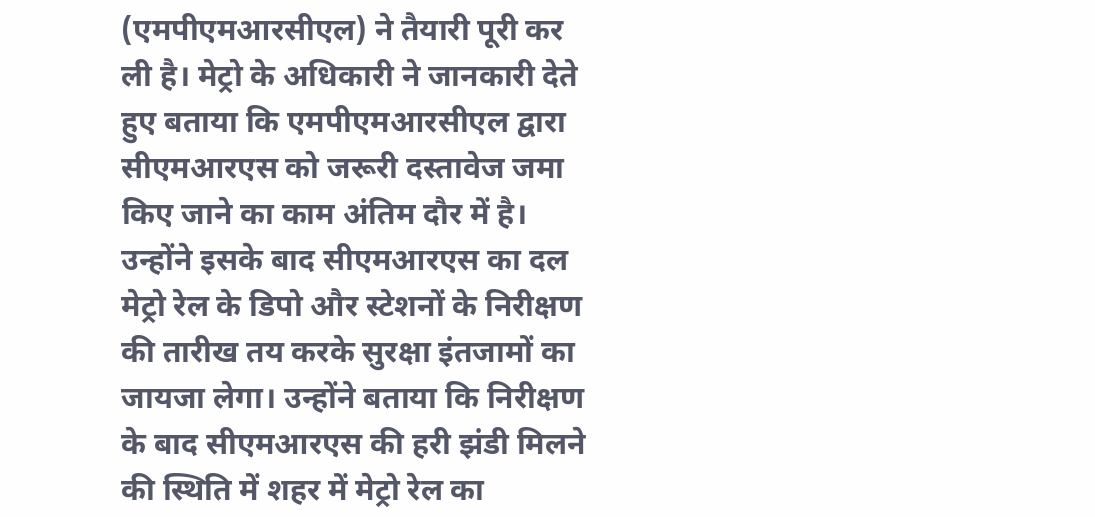(एमपीएमआरसीएल) ने तैयारी पूरी कर ली है। मेट्रो के अधिकारी ने जानकारी देते हुए बताया कि एमपीएमआरसीएल द्वारा सीएमआरएस को जरूरी दस्तावेज जमा किए जाने का काम अंतिम दौर में है। उन्होंने इसके बाद सीएमआरएस का दल मेट्रो रेल के डिपो और स्टेशनों के निरीक्षण की तारीख तय करके सुरक्षा इंतजामों का जायजा लेगा। उन्होंने बताया कि निरीक्षण के बाद सीएमआरएस की हरी झंडी मिलने की स्थिति में शहर में मेट्रो रेल का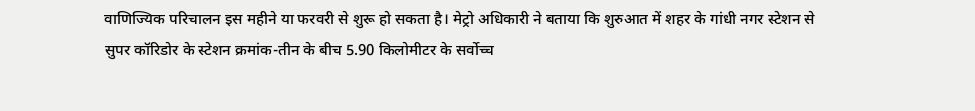वाणिज्यिक परिचालन इस महीने या फरवरी से शुरू हो सकता है। मेट्रो अधिकारी ने बताया कि शुरुआत में शहर के गांधी नगर स्टेशन से सुपर कॉरिडोर के स्टेशन क्रमांक-तीन के बीच 5.90 किलोमीटर के सर्वोच्च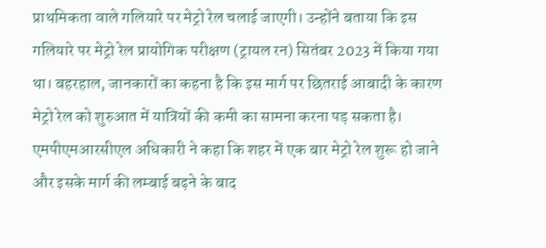प्राथमिकता वाले गलियारे पर मेट्रो रेल चलाई जाएगी। उन्होंने बताया कि इस गलियारे पर मेट्रो रेल प्रायोगिक परीक्षण (ट्रायल रन) सितंबर 2023 में किया गया था। बहरहाल, जानकारों का कहना है कि इस मार्ग पर छितराई आबादी के कारण मेट्रो रेल को शुरुआत में यात्रियों की कमी का सामना करना पड़ सकता है। एमपीएमआरसीएल अधिकारी ने कहा कि शहर में एक बार मेट्रो रेल शुरू हो जाने और इसके मार्ग की लम्बाई बढ़ने के बाद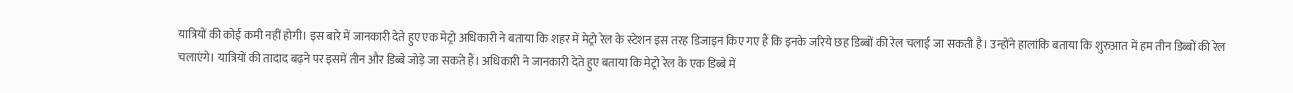यात्रियों की कोई कमी नहीं होगी। इस बारे में जानकारी देते हुए एक मेट्रो अधिकारी ने बताया कि शहर में मेट्रो रेल के स्टेशन इस तरह डिजाइन किए गए हैं कि इनके जरिये छह डिब्बों की रेल चलाई जा सकती है। उन्होंने हालांकि बताया कि शुरुआत में हम तीन डिब्बों की रेल चलाएंगे। यात्रियों की तादाद बढ़ने पर इसमें तीन और डिब्बे जोड़े जा सकते हैं। अधिकारी ने जानकारी देते हुए बताया कि मेट्रो रेल के एक डिब्बे में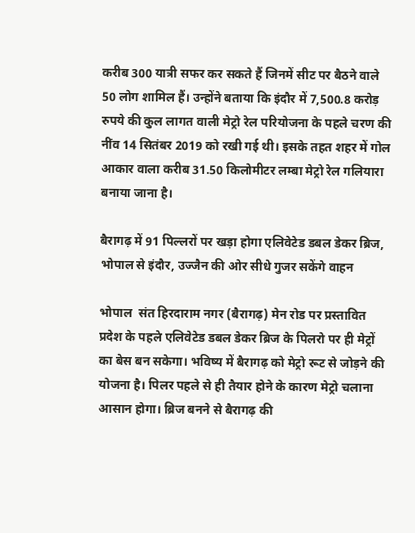करीब 300 यात्री सफर कर सकते हैं जिनमें सीट पर बैठने वाले 50 लोग शामिल हैं। उन्होंने बताया कि इंदौर में 7,500.8 करोड़ रुपये की कुल लागत वाली मेट्रो रेल परियोजना के पहले चरण की नींव 14 सितंबर 2019 को रखी गई थी। इसके तहत शहर में गोल आकार वाला करीब 31.50 किलोमीटर लम्बा मेट्रो रेल गलियारा बनाया जाना है।

बैरागढ़ में 91 पिल्लरों पर खड़ा होगा एलिवेटेड डबल डेकर ब्रिज, भोपाल से इंदौर, उज्जैन की ओर सीधे गुजर सकेंगे वाहन

भोपाल  संत हिरदाराम नगर (बैरागढ़) मेन रोड पर प्रस्तावित प्रदेश के पहले एलिवेटेड डबल डेकर ब्रिज के पिलरो पर ही मेट्रों का बेस बन सकेगा। भविष्य में बैरागढ़ को मेट्रो रूट से जोड़ने की योजना है। पिलर पहले से ही तैयार होने के कारण मेट्रो चलाना आसान होगा। ब्रिज बनने से बैरागढ़ की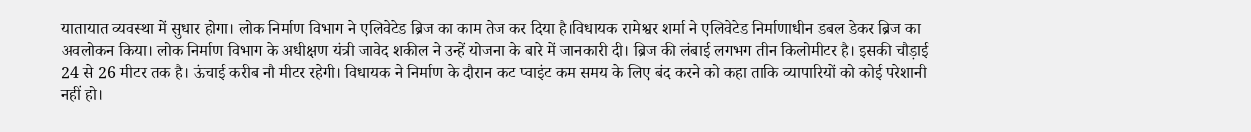यातायात व्यवस्था में सुधार होगा। लोक निर्माण विभाग ने एलिवेटेड ब्रिज का काम तेज कर दिया है।विधायक रामेश्वर शर्मा ने एलिवेटेड निर्माणाधीन डबल डेकर ब्रिज का अवलोकन किया। लोक निर्माण विभाग के अधीक्षण यंत्री जावेद शकील ने उन्हें योजना के बारे में जानकारी दी। ब्रिज की लंबाई लगभग तीन किलोमीटर है। इसकी चौड़ाई 24 से 26 मीटर तक है। ऊंचाई करीब नौ मीटर रहेगी। विधायक ने निर्माण के दौरान कट प्वाइंट कम समय के लिए बंद करने को कहा ताकि व्यापारियों को कोई परेशानी नहीं हो।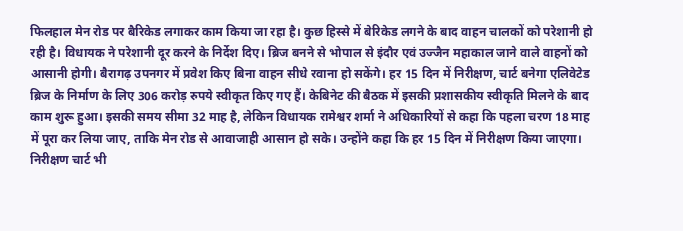फिलहाल मेन रोड पर बैरिकेड लगाकर काम किया जा रहा है। कुछ हिस्से में बेरिकेड लगने के बाद वाहन चालकों को परेशानी हो रही है। विधायक ने परेशानी दूर करने के निर्देश दिए। ब्रिज बनने से भोपाल से इंदौर एवं उज्जैन महाकाल जाने वाले वाहनों को आसानी होगी। बैरागढ़ उपनगर में प्रवेश किए बिना वाहन सीधे रवाना हो सकेंगे। हर 15 दिन में निरीक्षण, चार्ट बनेगा एलिवेटेड ब्रिज के निर्माण के लिए 306 करोड़ रुपये स्वीकृत किए गए हैं। केबिनेट की बैठक में इसकी प्रशासकीय स्वीकृति मिलने के बाद काम शुरू हुआ। इसकी समय सीमा 32 माह है, लेकिन विधायक रामेश्वर शर्मा ने अधिकारियों से कहा कि पहला चरण 18 माह में पूरा कर लिया जाए, ताकि मेन रोड से आवाजाही आसान हो सके। उन्होंने कहा कि हर 15 दिन में निरीक्षण किया जाएगा। निरीक्षण चार्ट भी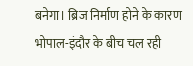बनेगा। ब्रिज निर्माण होने के कारण भोपाल-इंदौर के बीच चल रही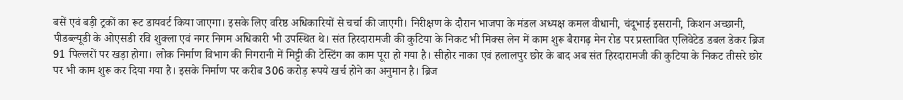बसें एवं बड़ी ट्रकों का रूट डायवर्ट किया जाएगा। इसके लिए वरिष्ठ अधिकारियों से चर्चा की जाएगी। निरीक्षण के दौरान भाजपा के मंडल अध्यक्ष कमल वीधानी, चंदूभाई इसरानी, किशन अच्छानी, पीडब्ल्यूडी के ओएसडी रवि शुक्ला एवं नगर निगम अधिकारी भी उपस्थित थे। संत हिरदारामजी की कुटिया के निकट भी मिक्स लेन में काम शुरू बैरागढ़ मेन रोड पर प्रस्तावित एलिवेटेड डबल डेकर ब्रिज 91 पिल्लरों पर खड़ा होगा। लोक निर्माण विभाग की निगरानी में मिट्टी की टेस्टिंग का काम पूरा हो गया है। सीहोर नाका एवं हलालपुर छोर के बाद अब संत हिरदारामजी की कुटिया के निकट तीसरे छोर पर भी काम शुरू कर दिया गया है। इसके निर्माण पर करीब 306 करोड़ रूपये खर्च होने का अनुमान है। ब्रिज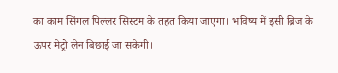का काम सिंगल पिल्लर सिस्टम के तहत किया जाएगा। भविष्य में इसी ब्रिज के ऊपर मेट्रो लेन बिछाई जा सकेगी।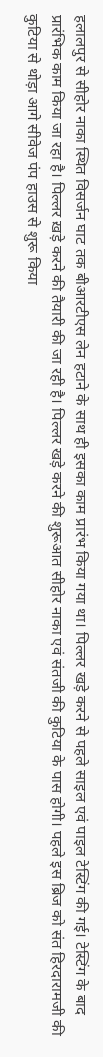हलालपुर से सीहोर नाका स्थित विसर्जन घाट तक बीआरटीएस लेन हटाने के साथ ही इसका काम प्रारंभ किया गया था। पिल्लर खड़े करने से पहले साइल एवं पाइल टेस्टिंग की गई। टेस्टिंग के बाद प्रारंभिक काम किया जा रहा है। पिल्लर ख़ड़े करने की तैयारी की जा रही है। पिल्लर खड़े करने की शुरूआत सीहोर नाका एवं संतजी की कुटिया के पास होगी। पहले इस ब्रिज को संत हिरदारामजी की कुटिया से थोड़ा आगे सीवेज पंप हाउस से शुरू किया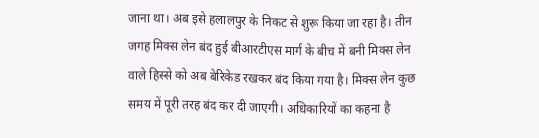जाना था। अब इसे हलालपुर के निकट से शुरू किया जा रहा है। तीन जगह मिक्स लेन बंद हुई बीआरटीएस मार्ग के बीच में बनी मिक्स लेन वाले हिस्से को अब बेरिकेड रखकर बंद किया गया है। मिक्स लेन कुछ समय में पूरी तरह बंद कर दी जाएगी। अधिकारियों का कहना है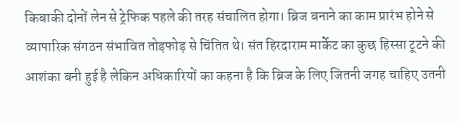किबाकी दोनों लेन से ट्रेफिक पहले की तरह संचालित होगा। ब्रिज बनाने का काम प्रारंभ होने से व्यापारिक संगठन संभावित तोड़फोड़ से चिंतित थे। संत हिरदाराम मार्केट का कुछ हिस्सा टूटने की आशंका बनी हुई है लेकिन अधिकारियों का कहना है कि ब्रिज के लिए जितनी जगह चाहिए उतनी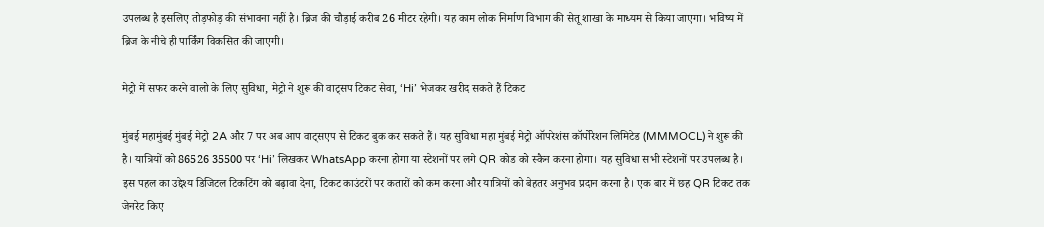उपलब्ध है इसलिए तोड़फोड़ की संभावना नहीं है। ब्रिज की चौड़ाई करीब 26 मीटर रहेगी। यह काम लोक निर्माण विभाग की सेतू शाखा के माध्यम से किया जाएगा। भविष्य में ब्रिज के नीचे ही पार्किंग विकसित की जाएगी।

मेट्रो में सफर करने वालो के लिए सुविधा, मेट्रो ने शुरू की वाट्सप टिकट सेवा, ‘Hi’ भेजकर खरीद सकते हैं टिकट

मुंबई महामुंबई मुंबई मेट्रो 2A और 7 पर अब आप वाट्सएप से टिकट बुक कर सकते हैं। यह सुविधा महा मुंबई मेट्रो ऑपरेशंस कॉर्पोरेशन लिमिटेड (MMMOCL) ने शुरू की है। यात्रियों को 86526 35500 पर ‘Hi’ लिखकर WhatsApp करना होगा या स्टेशनों पर लगे QR कोड को स्कैन करना होगा। यह सुविधा सभी स्टेशनों पर उपलब्ध है। इस पहल का उद्देश्य डिजिटल टिकटिंग को बढ़ावा देना, टिकट काउंटरों पर कतारों को कम करना और यात्रियों को बेहतर अनुभव प्रदान करना है। एक बार में छह QR टिकट तक जेनरेट किए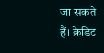जा सकते हैं। क्रेडिट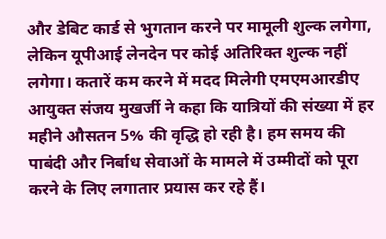और डेबिट कार्ड से भुगतान करने पर मामूली शुल्क लगेगा, लेकिन यूपीआई लेनदेन पर कोई अतिरिक्त शुल्क नहीं लगेगा। कतारें कम करने में मदद मिलेगी एमएमआरडीए आयुक्त संजय मुखर्जी ने कहा कि यात्रियों की संख्या में हर महीने औसतन 5% की वृद्धि हो रही है। हम समय की पाबंदी और निर्बाध सेवाओं के मामले में उम्मीदों को पूरा करने के लिए लगातार प्रयास कर रहे हैं।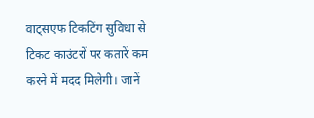वाट्सएफ टिकटिंग सुविधा से टिकट काउंटरों पर कतारें कम करने में मदद मिलेगी। जानें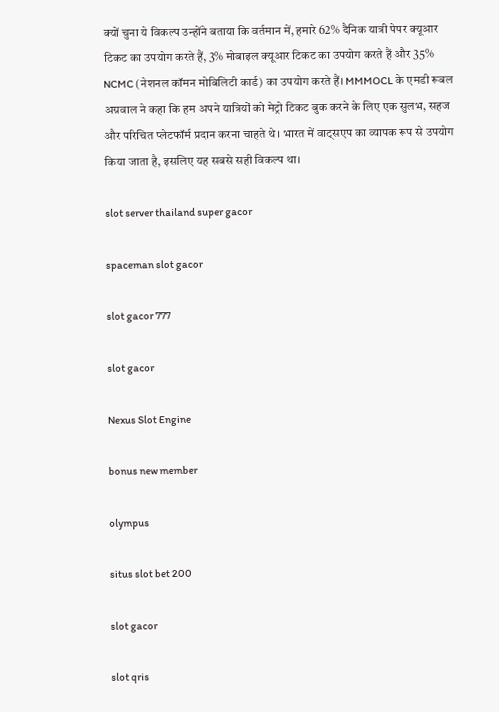क्यों चुना ये विकल्प उन्होंने बताया कि वर्तमान में, हमारे 62% दैनिक यात्री पेपर क्यूआर टिकट का उपयोग करते हैं, 3% मोबाइल क्यूआर टिकट का उपयोग करते हैं और 35% NCMC (नेशनल कॉमन मोबिलिटी कार्ड) का उपयोग करते हैं। MMMOCL के एमडी रूबल अग्रवाल ने कहा कि हम अपने यात्रियों को मेट्रो टिकट बुक करने के लिए एक सुलभ, सहज और परिचित प्लेटफॉर्म प्रदान करना चाहते थे। भारत में वाट्सएप का व्यापक रूप से उपयोग किया जाता है, इसलिए यह सबसे सही विकल्प था।

slot server thailand super gacor

spaceman slot gacor

slot gacor 777

slot gacor

Nexus Slot Engine

bonus new member

olympus

situs slot bet 200

slot gacor

slot qris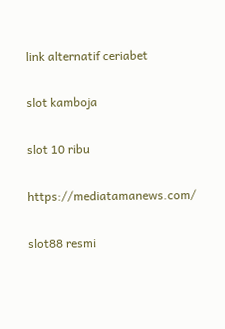link alternatif ceriabet

slot kamboja

slot 10 ribu

https://mediatamanews.com/

slot88 resmi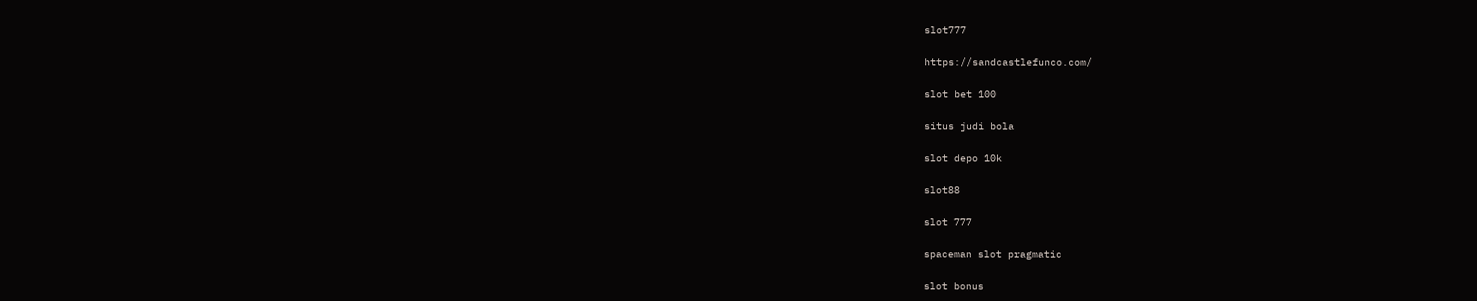slot777

https://sandcastlefunco.com/

slot bet 100

situs judi bola

slot depo 10k

slot88

slot 777

spaceman slot pragmatic

slot bonus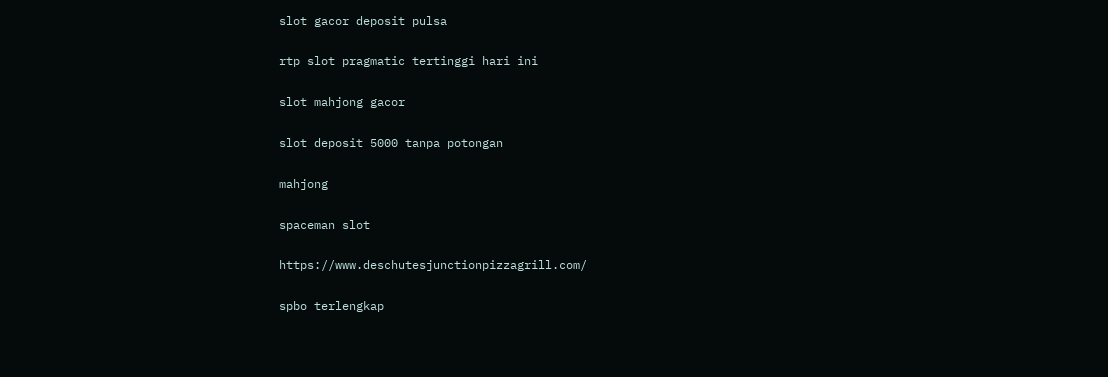slot gacor deposit pulsa

rtp slot pragmatic tertinggi hari ini

slot mahjong gacor

slot deposit 5000 tanpa potongan

mahjong

spaceman slot

https://www.deschutesjunctionpizzagrill.com/

spbo terlengkap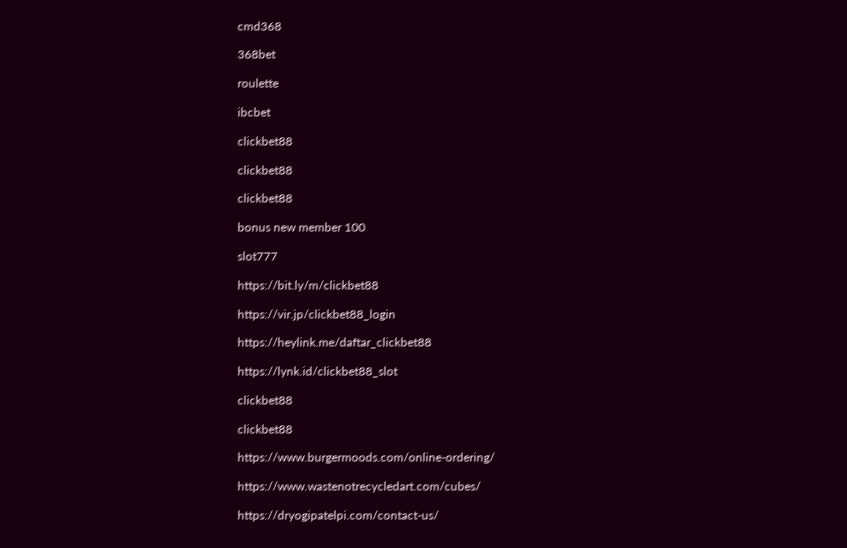cmd368

368bet

roulette

ibcbet

clickbet88

clickbet88

clickbet88

bonus new member 100

slot777

https://bit.ly/m/clickbet88

https://vir.jp/clickbet88_login

https://heylink.me/daftar_clickbet88

https://lynk.id/clickbet88_slot

clickbet88

clickbet88

https://www.burgermoods.com/online-ordering/

https://www.wastenotrecycledart.com/cubes/

https://dryogipatelpi.com/contact-us/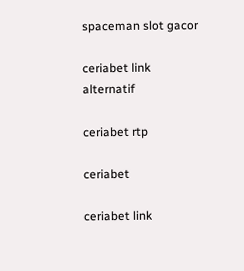spaceman slot gacor

ceriabet link alternatif

ceriabet rtp

ceriabet

ceriabet link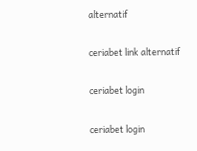alternatif

ceriabet link alternatif

ceriabet login

ceriabet login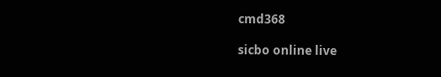cmd368

sicbo online live